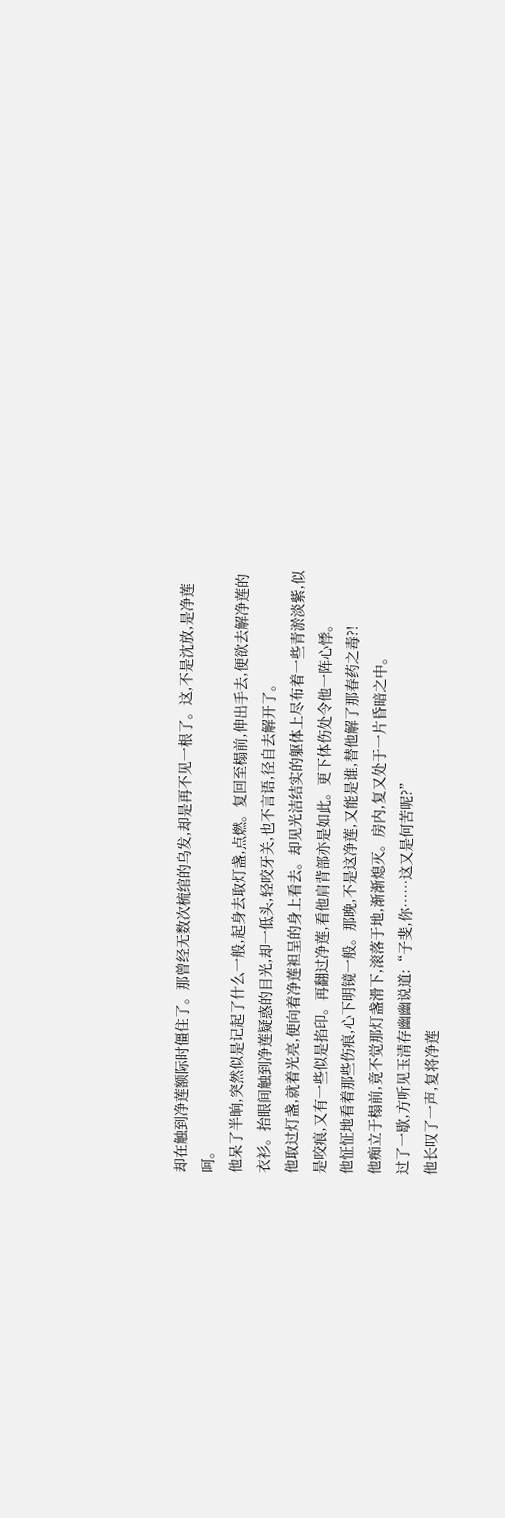却在触到净莲额际时僵住了。那曾经无数次梳绾的乌发,却是再不见一根了。这,不是沈放,是净莲呵。
他呆了半晌,突然似是记起了什么一般,起身去取灯盏,点燃。复回至榻前,伸出手去,便欲去解净莲的衣衫。抬眼间触到净莲疑惑的目光,却一低头,轻咬牙关,也不言语,径自去解开了。
他取过灯盏,就着光亮,便向着净莲袒呈的身上看去。却见光洁结实的躯体上尽布着一些青淤淡紫,似是咬痕,又有一些似是掐印。再翻过净莲,看他肩背部亦是如此。更下体伤处令他一阵心悸。
他怔怔地看着那些伤痕,心下明镜一般。那晚,不是这净莲,又能是谁,替他解了那春药之毒?!
他痴立于榻前,竟不觉那灯盏滑下,滚落于地,渐渐熄灭。房内,复又处于一片昏暗之中。
过了一歇,方听见玉清存幽幽说道:“子斐,你……这又是何苦呢?”
他长叹了一声,复将净莲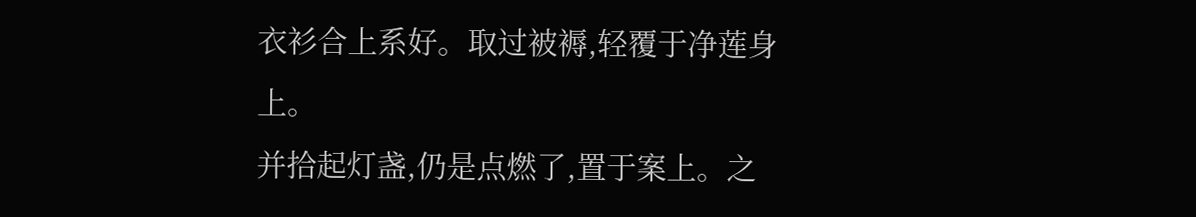衣衫合上系好。取过被褥,轻覆于净莲身上。
并拾起灯盏,仍是点燃了,置于案上。之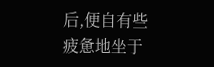后,便自有些疲惫地坐于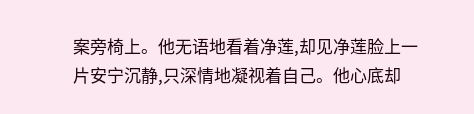案旁椅上。他无语地看着净莲,却见净莲脸上一片安宁沉静,只深情地凝视着自己。他心底却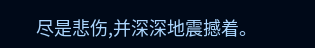尽是悲伤,并深深地震撼着。